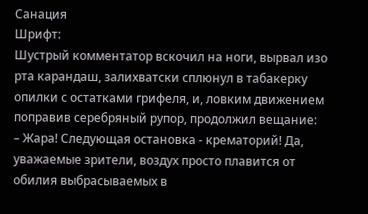Санация
Шрифт:
Шустрый комментатор вскочил на ноги, вырвал изо рта карандаш, залихватски сплюнул в табакерку опилки с остатками грифеля, и, ловким движением поправив серебряный рупор, продолжил вещание:
– Жара! Следующая остановка - крематорий! Да, уважаемые зрители, воздух просто плавится от обилия выбрасываемых в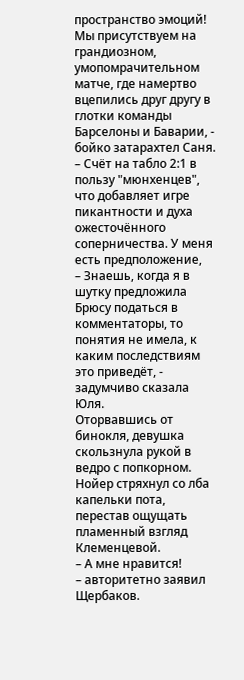пространство эмоций! Мы присутствуем на грандиозном, умопомрачительном матче, где намертво вцепились друг другу в глотки команды Барселоны и Баварии, - бойко затарахтел Саня.
– Счёт на табло 2:1 в пользу "мюнхенцев", что добавляет игре пикантности и духа ожесточённого соперничества. У меня есть предположение,
– Знаешь, когда я в шутку предложила Брюсу податься в комментаторы, то понятия не имела, к каким последствиям это приведёт, - задумчиво сказала Юля.
Оторвавшись от бинокля, девушка скользнула рукой в ведро с попкорном. Нойер стряхнул со лба капельки пота, перестав ощущать пламенный взгляд Клеменцевой.
– А мне нравится!
– авторитетно заявил Щербаков.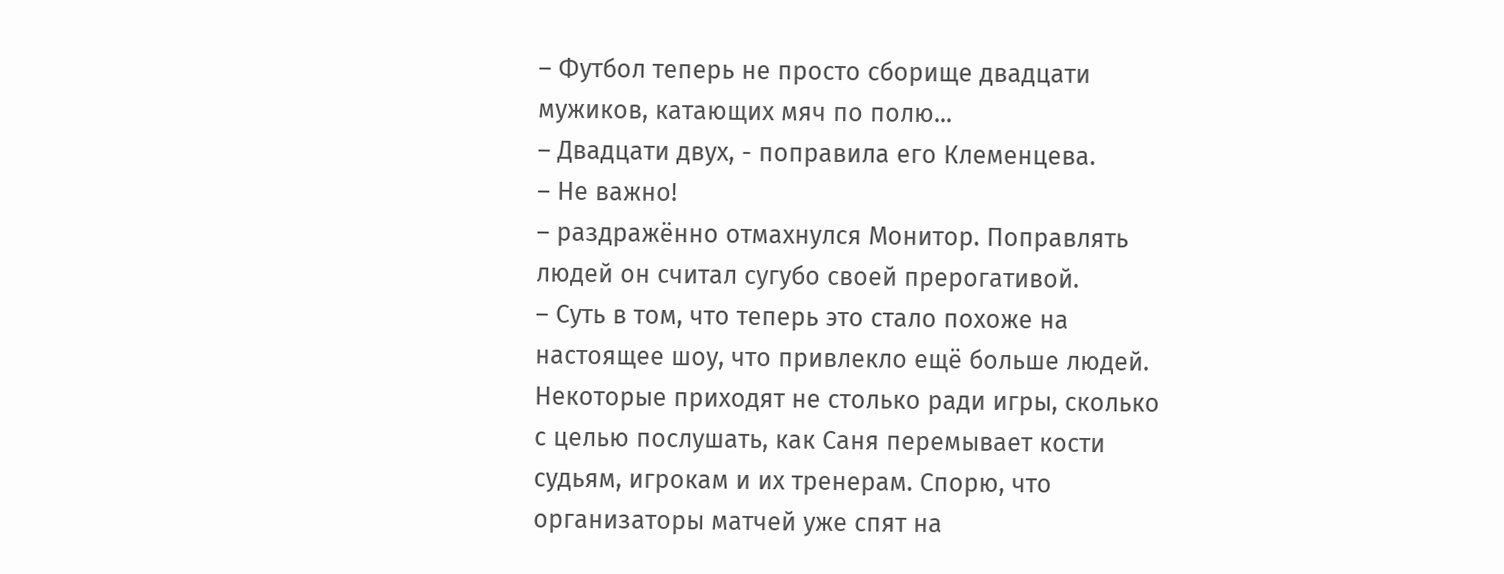– Футбол теперь не просто сборище двадцати мужиков, катающих мяч по полю...
– Двадцати двух, - поправила его Клеменцева.
– Не важно!
– раздражённо отмахнулся Монитор. Поправлять людей он считал сугубо своей прерогативой.
– Суть в том, что теперь это стало похоже на настоящее шоу, что привлекло ещё больше людей. Некоторые приходят не столько ради игры, сколько с целью послушать, как Саня перемывает кости судьям, игрокам и их тренерам. Спорю, что организаторы матчей уже спят на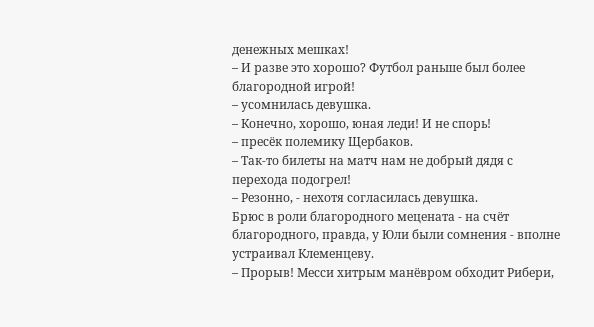денежных мешках!
– И разве это хорошо? Футбол раньше был более благородной игрой!
– усомнилась девушка.
– Конечно, хорошо, юная леди! И не спорь!
– пресёк полемику Щербаков.
– Так-то билеты на матч нам не добрый дядя с перехода подогрел!
– Резонно, - нехотя согласилась девушка.
Брюс в роли благородного мецената - на счёт благородного, правда, у Юли были сомнения - вполне устраивал Клеменцеву.
– Прорыв! Месси хитрым манёвром обходит Рибери,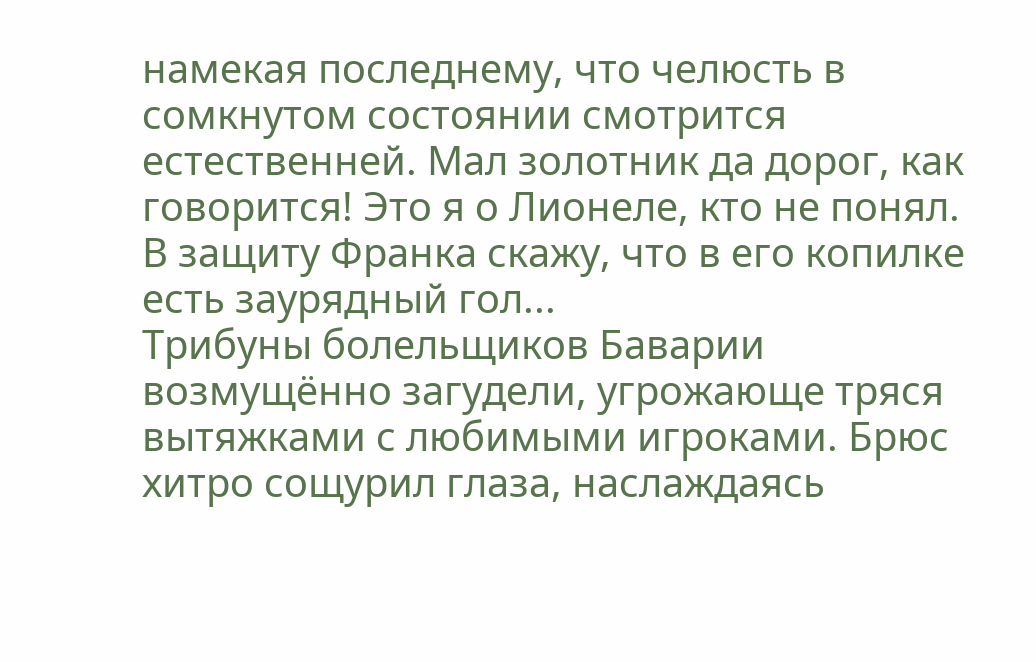намекая последнему, что челюсть в сомкнутом состоянии смотрится естественней. Мал золотник да дорог, как говорится! Это я о Лионеле, кто не понял. В защиту Франка скажу, что в его копилке есть заурядный гол...
Трибуны болельщиков Баварии возмущённо загудели, угрожающе тряся вытяжками с любимыми игроками. Брюс хитро сощурил глаза, наслаждаясь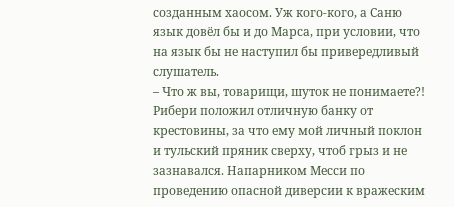созданным хаосом. Уж кого-кого, а Саню язык довёл бы и до Марса, при условии, что на язык бы не наступил бы привередливый слушатель.
– Что ж вы, товарищи, шуток не понимаете?! Рибери положил отличную банку от крестовины, за что ему мой личный поклон и тульский пряник сверху, чтоб грыз и не зазнавался. Напарником Месси по проведению опасной диверсии к вражеским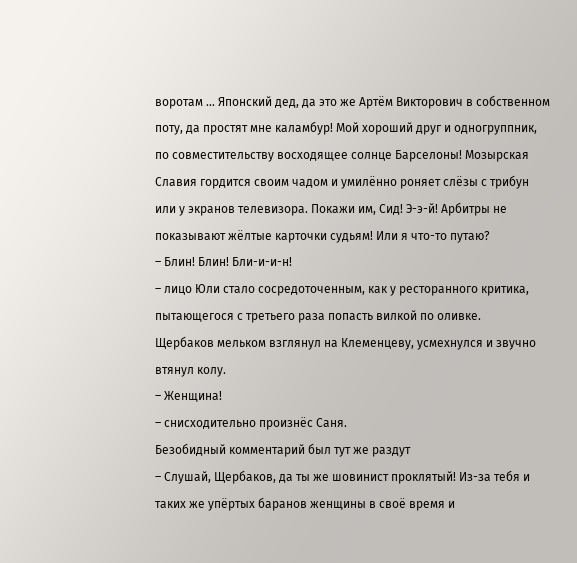воротам ... Японский дед, да это же Артём Викторович в собственном поту, да простят мне каламбур! Мой хороший друг и одногруппник, по совместительству восходящее солнце Барселоны! Мозырская Славия гордится своим чадом и умилённо роняет слёзы с трибун или у экранов телевизора. Покажи им, Сид! Э-э-й! Арбитры не показывают жёлтые карточки судьям! Или я что-то путаю?
– Блин! Блин! Бли-и-и-н!
– лицо Юли стало сосредоточенным, как у ресторанного критика, пытающегося с третьего раза попасть вилкой по оливке.
Щербаков мельком взглянул на Клеменцеву, усмехнулся и звучно втянул колу.
– Женщина!
– снисходительно произнёс Саня.
Безобидный комментарий был тут же раздут
– Слушай, Щербаков, да ты же шовинист проклятый! Из-за тебя и таких же упёртых баранов женщины в своё время и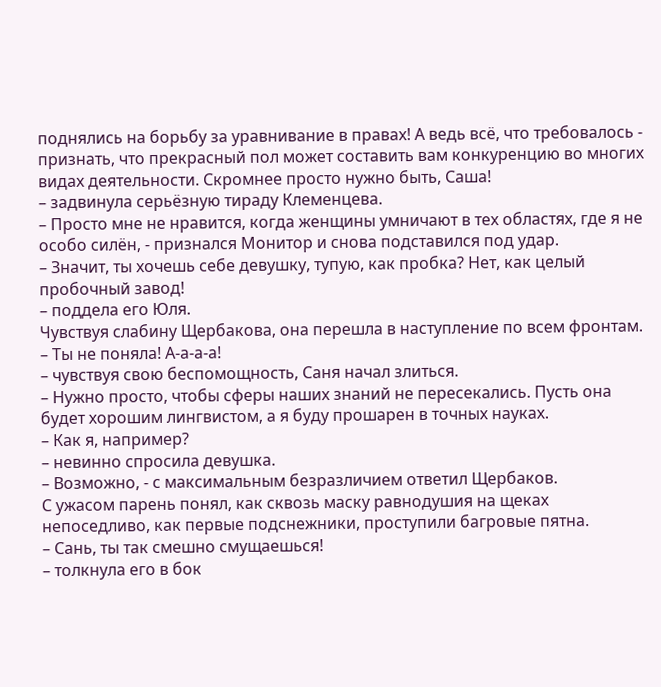поднялись на борьбу за уравнивание в правах! А ведь всё, что требовалось - признать, что прекрасный пол может составить вам конкуренцию во многих видах деятельности. Скромнее просто нужно быть, Саша!
– задвинула серьёзную тираду Клеменцева.
– Просто мне не нравится, когда женщины умничают в тех областях, где я не особо силён, - признался Монитор и снова подставился под удар.
– Значит, ты хочешь себе девушку, тупую, как пробка? Нет, как целый пробочный завод!
– поддела его Юля.
Чувствуя слабину Щербакова, она перешла в наступление по всем фронтам.
– Ты не поняла! А-а-а-а!
– чувствуя свою беспомощность, Саня начал злиться.
– Нужно просто, чтобы сферы наших знаний не пересекались. Пусть она будет хорошим лингвистом, а я буду прошарен в точных науках.
– Как я, например?
– невинно спросила девушка.
– Возможно, - с максимальным безразличием ответил Щербаков.
С ужасом парень понял, как сквозь маску равнодушия на щеках непоседливо, как первые подснежники, проступили багровые пятна.
– Сань, ты так смешно смущаешься!
– толкнула его в бок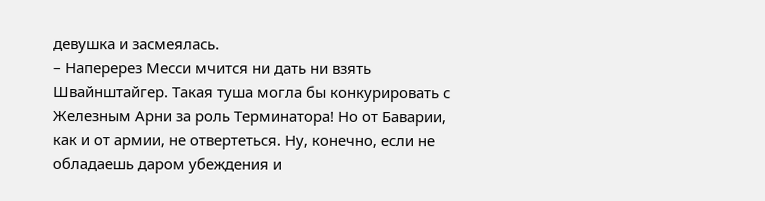девушка и засмеялась.
– Наперерез Месси мчится ни дать ни взять Швайнштайгер. Такая туша могла бы конкурировать с Железным Арни за роль Терминатора! Но от Баварии, как и от армии, не отвертеться. Ну, конечно, если не обладаешь даром убеждения и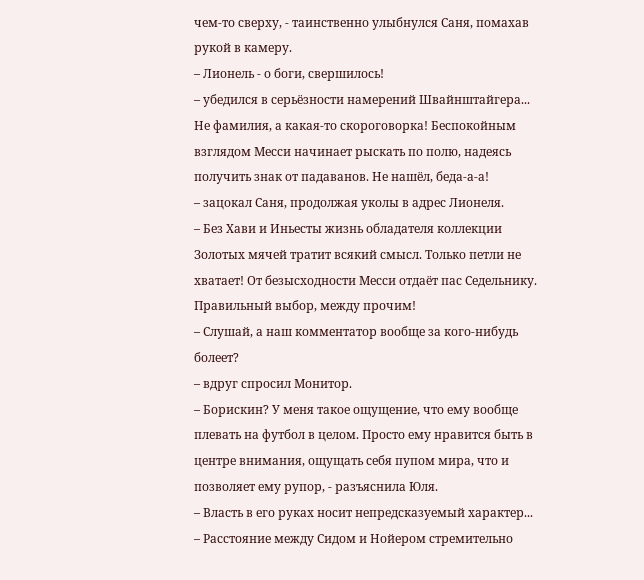чем-то сверху, - таинственно улыбнулся Саня, помахав рукой в камеру.
– Лионель - о боги, свершилось!
– убедился в серьёзности намерений Швайнштайгера... Не фамилия, а какая-то скороговорка! Беспокойным взглядом Месси начинает рыскать по полю, надеясь получить знак от падаванов. Не нашёл, беда-а-а!
– зацокал Саня, продолжая уколы в адрес Лионеля.
– Без Хави и Иньесты жизнь обладателя коллекции Золотых мячей тратит всякий смысл. Только петли не хватает! От безысходности Месси отдаёт пас Седельнику. Правильный выбор, между прочим!
– Слушай, а наш комментатор вообще за кого-нибудь болеет?
– вдруг спросил Монитор.
– Борискин? У меня такое ощущение, что ему вообще плевать на футбол в целом. Просто ему нравится быть в центре внимания, ощущать себя пупом мира, что и позволяет ему рупор, - разъяснила Юля.
– Власть в его руках носит непредсказуемый характер...
– Расстояние между Сидом и Нойером стремительно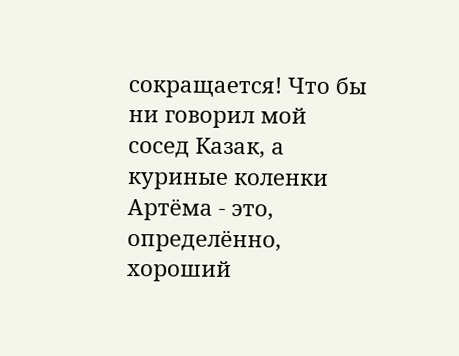сокращается! Что бы ни говорил мой сосед Казак, а куриные коленки Артёма - это, определённо, хороший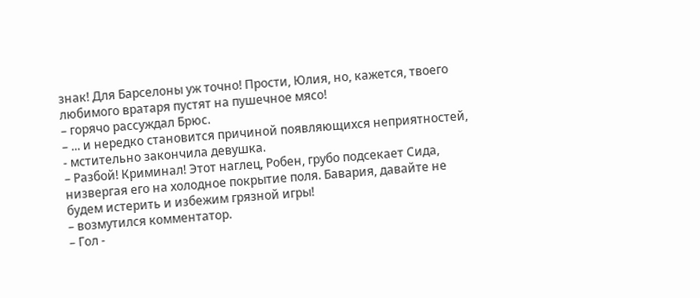знак! Для Барселоны уж точно! Прости, Юлия, но, кажется, твоего любимого вратаря пустят на пушечное мясо!
– горячо рассуждал Брюс.
– ... и нередко становится причиной появляющихся неприятностей, - мстительно закончила девушка.
– Разбой! Криминал! Этот наглец, Робен, грубо подсекает Сида, низвергая его на холодное покрытие поля. Бавария, давайте не будем истерить и избежим грязной игры!
– возмутился комментатор.
– Гол -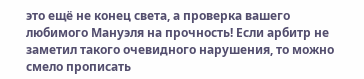это ещё не конец света, а проверка вашего любимого Мануэля на прочность! Если арбитр не заметил такого очевидного нарушения, то можно смело прописать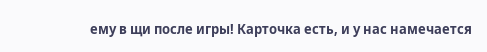ему в щи после игры! Карточка есть, и у нас намечается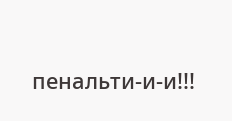пенальти-и-и!!!